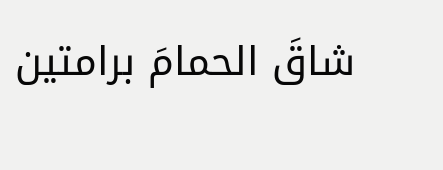شاقَ الحمامَ برامتين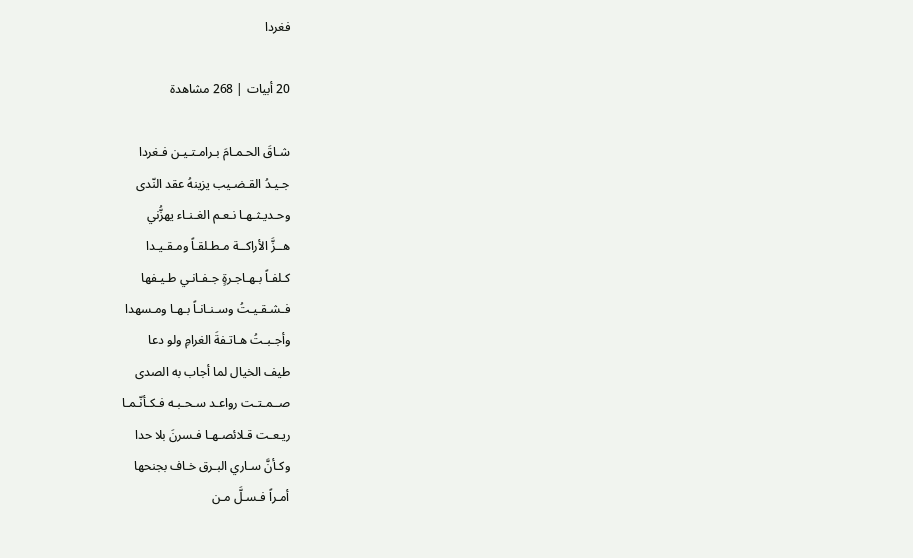فغردا

20 أبيات | 268 مشاهدة

شـاقَ الحـمـامَ بـرامـتـيـن فـغردا
جـيـدُ القـضـيب يزينهُ عقد النّدى
وحـديـثـهـا نـعـم الغـنـاء يهزُّني
هــزَّ الأراكــة مـطـلقـاً ومـقـيـدا
كـلفـاً بـهـاجـرةٍ جـفـانـي طـيـفها
فـشـقـيـتُ وسـنـانـاً بـهـا ومـسهدا
وأجـبـتُ هـاتـفةَ الغرامِ ولو دعا
طيف الخيال لما أجاب به الصدى
صــمـتـت رواعـد سـحـبـه فـكـأنّـمـا
ريـعـت قـلائصـهـا فـسرنَ بلا حدا
وكـأنَّ سـاري البـرق خـاف بجنحها
أمـراً فـسـلَّ مـن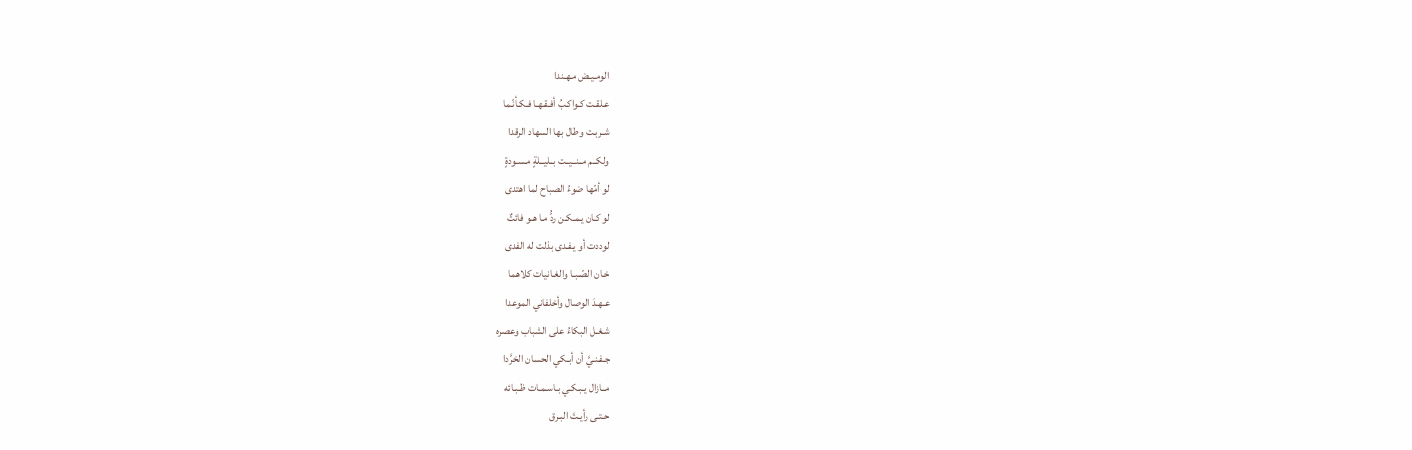الومـيـض مـهـندا
عـلقـت كـواكـبُ أفـقـهـا فـكـأنّـما
شـربـت وطال بها السهاد الرقدا
ولكــم مــنــيــت بــليــلةٍ مـسـودةٍ
لو أمّها ضوءُ الصباح لما اهتدى
لو كـان يـمـكـن ردُّ مـا هـو فائتٌ
لوددت أو يـفـدى بذلت له الفدى
خـان الصّـبـا والغـانيات كلاهما
عـهـدَ الوصال وأخلفاني الموعدا
شـغـل البكاءُ على الشباب وعصره
جـفـنـيَّ أن أبـكي الحسان الخرَّدا
مــازال يـبـكـي بـاسـمـات ظـبـائه
حـتـى رأيـتَ البـرق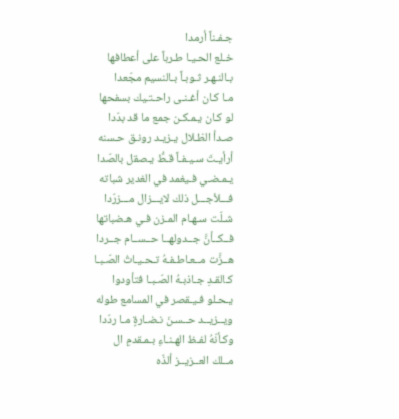جـفـناً أرمدا
خـلع الحـيـا طـرباً على أعطافها
بـالنـهـر ثـوبـاً بـالنسيم مجّعدا
مـا كـان أغـنـى راحـتـيك بسفحها
لو كـان يـمـكـن جمع ما قد بدّدا
صـدأ الظـلال يـزيـد رونـق حـسنه
أرأيـتَ سـيـفـاً قـطُّ يـصقل بالصّدا
يـمـضـي فـيغمد في الغدير شباته
فـــلأجـــل ذلك لايـــزال مـــزرّدا
شـلّت سـهـام المـزن فـي هـضباتها
فــكــأنَّ جــدولهــا حــســام جــردا
هــزَّت مــعـاطـفـهُ تـحـيـاتُ الصّـبـا
كـالقـدِ جـاذبـهُ الصّـبـا فتأودوا
يـحـلو فـيـقصر في المسامع طوله
ويــزيــد حــسـنَ نـضـارةٍ مـا ردّدا
وكـأنّهُ لفـظ الهـنـاءِ بـمـقدمِ ال
مــلك العــزيــز ألذّه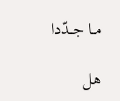مــا جــدّدا

هل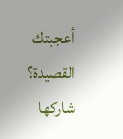أعجبتك القصيدة؟ شاركها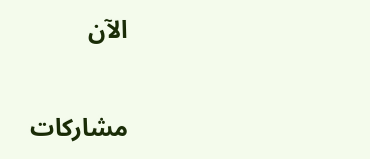الآن

مشاركات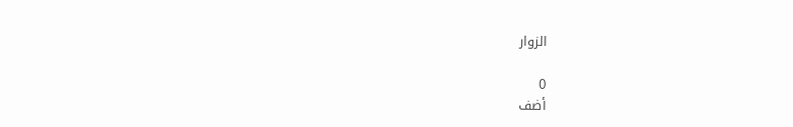الزوار

0
أضف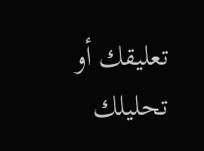تعليقك أو تحليلك